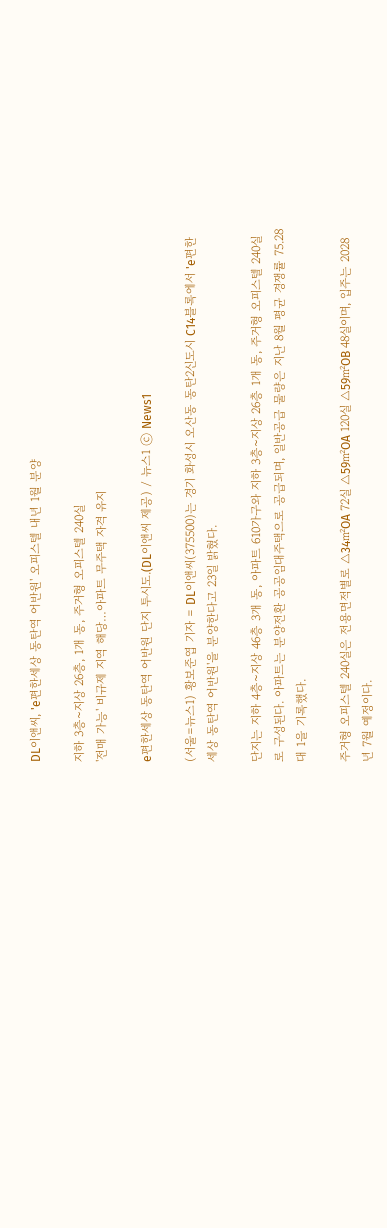DL이앤씨, 'e편한세상 동탄역 어반원' 오피스텔 내년 1월 분양

지하 3층~지상 26층, 1개 동, 주거형 오피스텔 240실
'전매 가능' 비규제 지역 해당…아파트 무주택 자격 유지

e편한세상 동탄역 어반원 단지 투시도.(DL이앤씨 제공) / 뉴스1 ⓒ News1

(서울=뉴스1) 황보준엽 기자 = DL이앤씨(375500)는 경기 화성시 오산동 동탄2신도시 C14블록에서 'e편한세상 동탄역 어반원'을 분양한다고 23일 밝혔다.

단지는 지하 4층~지상 46층 3개 동, 아파트 610가구와 지하 3층~지상 26층 1개 동, 주거형 오피스텔 240실로 구성된다. 아파트는 분양전환 공공임대주택으로 공급되며, 일반공급 물량은 지난 8월 평균 경쟁률 75.28대 1을 기록했다.

주거형 오피스텔 240실은 전용면적별로 △34㎡OA 72실 △59㎡OA 120실 △59㎡OB 48실이며, 입주는 2028년 7월 예정이다.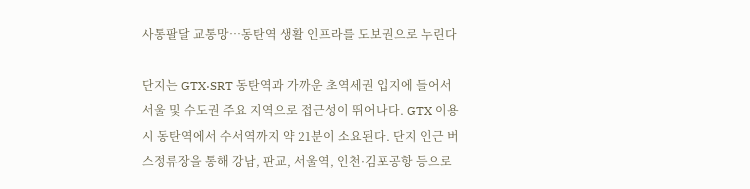사통팔달 교통망…동탄역 생활 인프라를 도보권으로 누린다

단지는 GTX·SRT 동탄역과 가까운 초역세권 입지에 들어서 서울 및 수도권 주요 지역으로 접근성이 뛰어나다. GTX 이용 시 동탄역에서 수서역까지 약 21분이 소요된다. 단지 인근 버스정류장을 통해 강남, 판교, 서울역, 인천·김포공항 등으로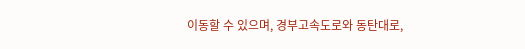이동할 수 있으며, 경부고속도로와 동탄대로,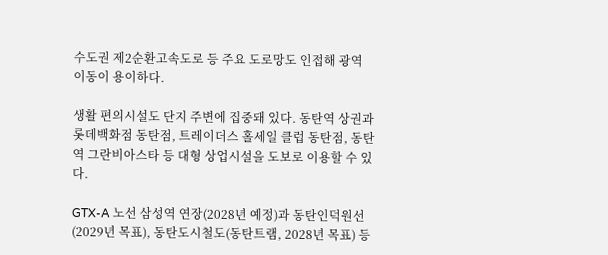수도권 제2순환고속도로 등 주요 도로망도 인접해 광역 이동이 용이하다.

생활 편의시설도 단지 주변에 집중돼 있다. 동탄역 상권과 롯데백화점 동탄점, 트레이더스 홀세일 클럽 동탄점, 동탄역 그란비아스타 등 대형 상업시설을 도보로 이용할 수 있다.

GTX-A 노선 삼성역 연장(2028년 예정)과 동탄인덕원선(2029년 목표), 동탄도시철도(동탄트램, 2028년 목표) 등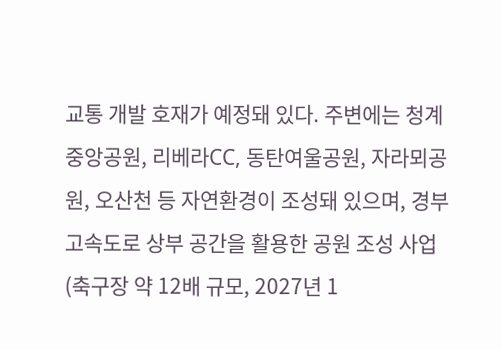교통 개발 호재가 예정돼 있다. 주변에는 청계중앙공원, 리베라CC, 동탄여울공원, 자라뫼공원, 오산천 등 자연환경이 조성돼 있으며, 경부고속도로 상부 공간을 활용한 공원 조성 사업(축구장 약 12배 규모, 2027년 1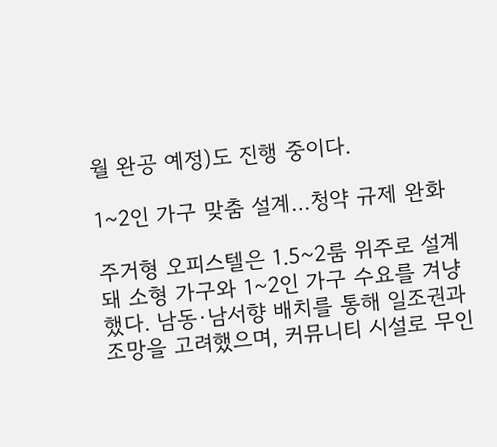월 완공 예정)도 진행 중이다.

1~2인 가구 맞춤 설계…청약 규제 완화

주거형 오피스텔은 1.5~2룸 위주로 설계돼 소형 가구와 1~2인 가구 수요를 겨냥했다. 남동·남서향 배치를 통해 일조권과 조망을 고려했으며, 커뮤니티 시설로 무인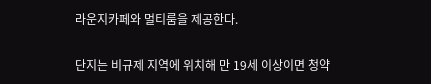라운지카페와 멀티룸을 제공한다.

단지는 비규제 지역에 위치해 만 19세 이상이면 청약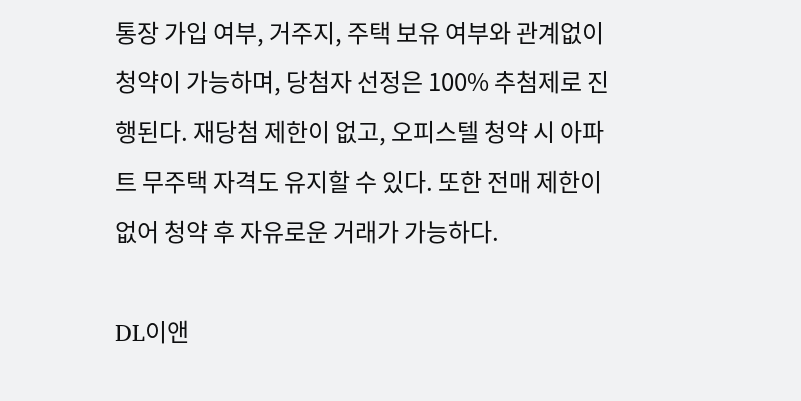통장 가입 여부, 거주지, 주택 보유 여부와 관계없이 청약이 가능하며, 당첨자 선정은 100% 추첨제로 진행된다. 재당첨 제한이 없고, 오피스텔 청약 시 아파트 무주택 자격도 유지할 수 있다. 또한 전매 제한이 없어 청약 후 자유로운 거래가 가능하다.

DL이앤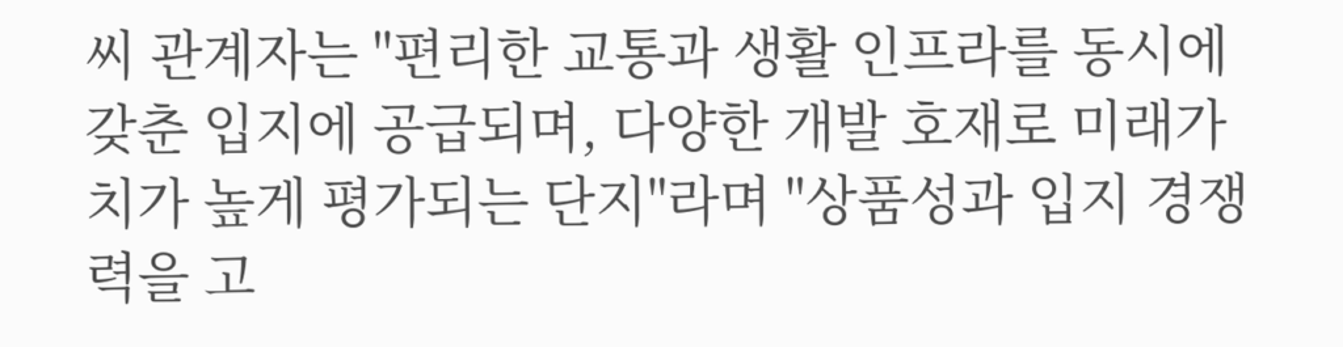씨 관계자는 "편리한 교통과 생활 인프라를 동시에 갖춘 입지에 공급되며, 다양한 개발 호재로 미래가치가 높게 평가되는 단지"라며 "상품성과 입지 경쟁력을 고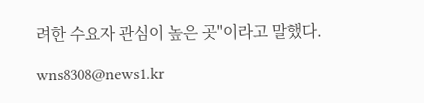려한 수요자 관심이 높은 곳"이라고 말했다.

wns8308@news1.kr